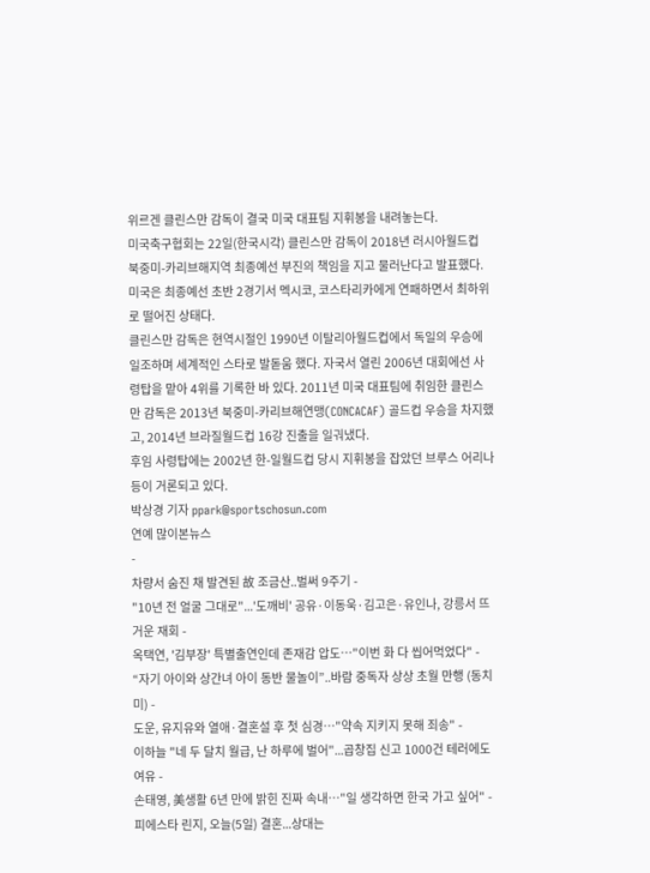위르겐 클린스만 감독이 결국 미국 대표팀 지휘봉을 내려놓는다.
미국축구협회는 22일(한국시각) 클린스만 감독이 2018년 러시아월드컵 북중미-카리브해지역 최종예선 부진의 책임을 지고 물러난다고 발표했다. 미국은 최종예선 초반 2경기서 멕시코, 코스타리카에게 연패하면서 최하위로 떨어진 상태다.
클린스만 감독은 현역시절인 1990년 이탈리아월드컵에서 독일의 우승에 일조하며 세계적인 스타로 발돋움 했다. 자국서 열린 2006년 대회에선 사령탑을 맡아 4위를 기록한 바 있다. 2011년 미국 대표팀에 취임한 클린스만 감독은 2013년 북중미-카리브해연맹(CONCACAF) 골드컵 우승을 차지했고, 2014년 브라질월드컵 16강 진출을 일궈냈다.
후임 사령탑에는 2002년 한-일월드컵 당시 지휘봉을 잡았던 브루스 어리나 등이 거론되고 있다.
박상경 기자 ppark@sportschosun.com
연예 많이본뉴스
-
차량서 숨진 채 발견된 故 조금산..벌써 9주기 -
"10년 전 얼굴 그대로"...'도깨비' 공유·이동욱·김고은·유인나, 강릉서 뜨거운 재회 -
옥택연, '김부장' 특별출연인데 존재감 압도…"이번 화 다 씹어먹었다" -
“자기 아이와 상간녀 아이 동반 물놀이”..바람 중독자 상상 초월 만행 (동치미) -
도운, 유지유와 열애·결혼설 후 첫 심경…"약속 지키지 못해 죄송" -
이하늘 "네 두 달치 월급, 난 하루에 벌어"...곱창집 신고 1000건 테러에도 여유 -
손태영, 美생활 6년 만에 밝힌 진짜 속내…"일 생각하면 한국 가고 싶어" -
피에스타 린지, 오늘(5일) 결혼...상대는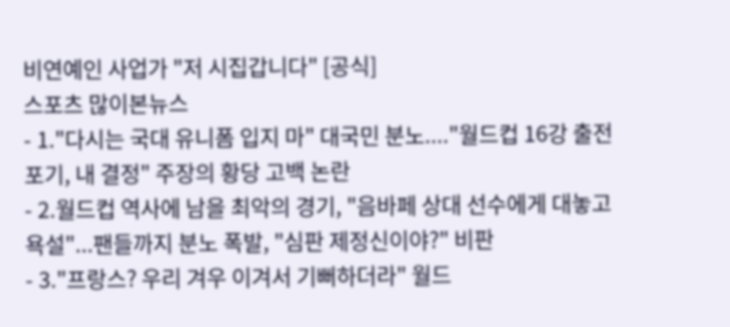비연예인 사업가 "저 시집갑니다" [공식]
스포츠 많이본뉴스
- 1."다시는 국대 유니폼 입지 마" 대국민 분노...."월드컵 16강 출전 포기, 내 결정" 주장의 황당 고백 논란
- 2.월드컵 역사에 남을 최악의 경기, "음바페 상대 선수에게 대놓고 욕설"...팬들까지 분노 폭발, "심판 제정신이야?" 비판
- 3."프랑스? 우리 겨우 이겨서 기뻐하더라" 월드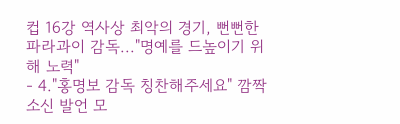컵 16강 역사상 최악의 경기, 뻔뻔한 파라과이 감독..."명예를 드높이기 위해 노력"
- 4."홍명보 감독 칭찬해주세요" 깜짝 소신 발언 모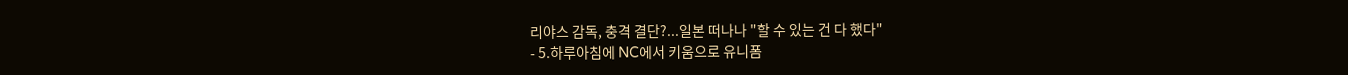리야스 감독, 충격 결단?...일본 떠나나 "할 수 있는 건 다 했다"
- 5.하루아침에 NC에서 키움으로 유니폼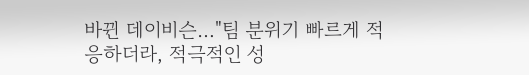바뀐 데이비슨…"팀 분위기 빠르게 적응하더라, 적극적인 성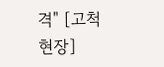격" [고척 현장]